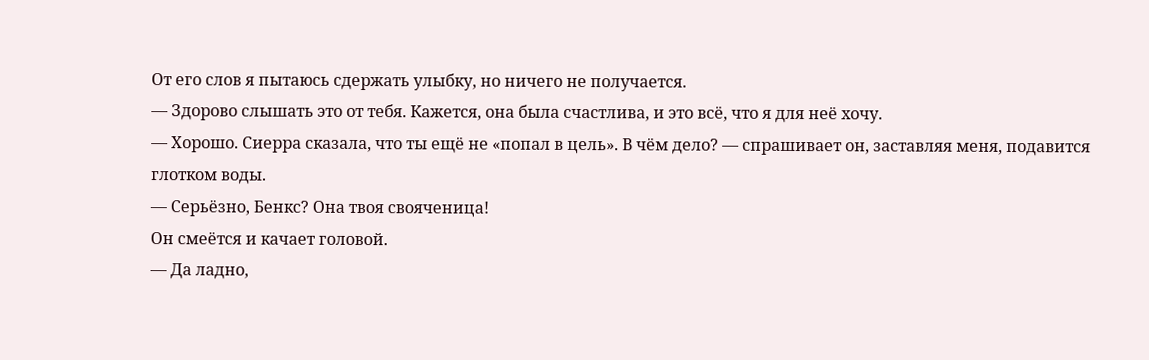От его слов я пытаюсь сдержать улыбку, но ничего не получается.
— Здорово слышать это от тебя. Кажется, она была счастлива, и это всё, что я для неё хочу.
— Хорошо. Сиерра сказала, что ты ещё не «попал в цель». В чём дело? — спрашивает он, заставляя меня, подавится глотком воды.
— Серьёзно, Бенкс? Она твоя свояченица!
Он смеётся и качает головой.
— Да ладно,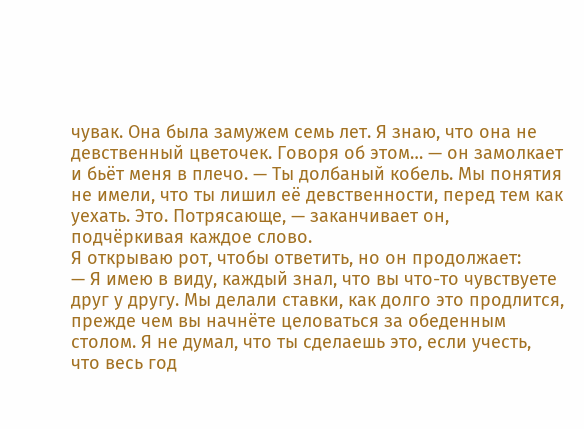чувак. Она была замужем семь лет. Я знаю, что она не девственный цветочек. Говоря об этом… — он замолкает и бьёт меня в плечо. — Ты долбаный кобель. Мы понятия не имели, что ты лишил её девственности, перед тем как уехать. Это. Потрясающе, — заканчивает он, подчёркивая каждое слово.
Я открываю рот, чтобы ответить, но он продолжает:
— Я имею в виду, каждый знал, что вы что-то чувствуете друг у другу. Мы делали ставки, как долго это продлится, прежде чем вы начнёте целоваться за обеденным столом. Я не думал, что ты сделаешь это, если учесть, что весь год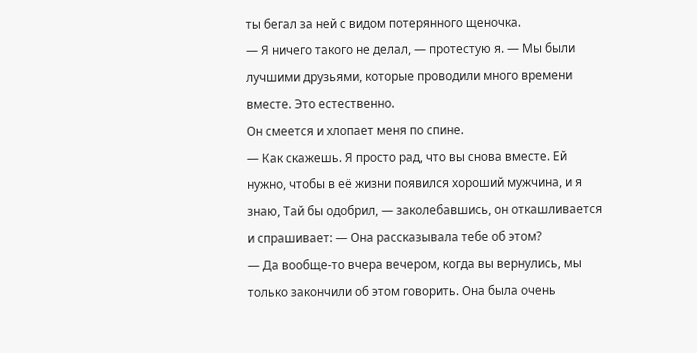ты бегал за ней с видом потерянного щеночка.
— Я ничего такого не делал, — протестую я. — Мы были лучшими друзьями, которые проводили много времени вместе. Это естественно.
Он смеется и хлопает меня по спине.
— Как скажешь. Я просто рад, что вы снова вместе. Ей нужно, чтобы в её жизни появился хороший мужчина, и я знаю, Тай бы одобрил, — заколебавшись, он откашливается и спрашивает: — Она рассказывала тебе об этом?
— Да вообще-то вчера вечером, когда вы вернулись, мы только закончили об этом говорить. Она была очень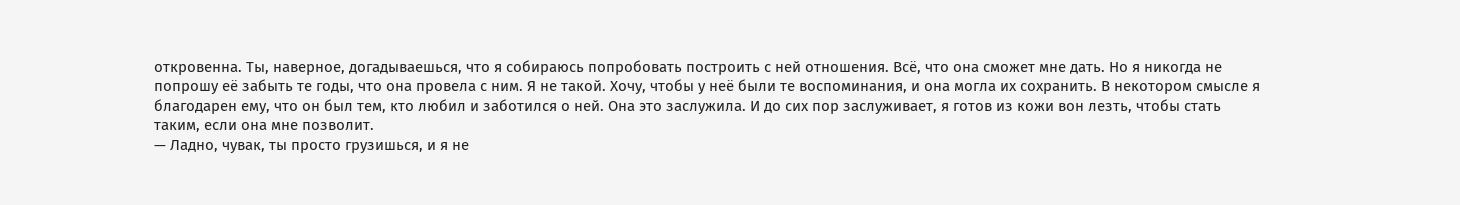откровенна. Ты, наверное, догадываешься, что я собираюсь попробовать построить с ней отношения. Всё, что она сможет мне дать. Но я никогда не попрошу её забыть те годы, что она провела с ним. Я не такой. Хочу, чтобы у неё были те воспоминания, и она могла их сохранить. В некотором смысле я благодарен ему, что он был тем, кто любил и заботился о ней. Она это заслужила. И до сих пор заслуживает, я готов из кожи вон лезть, чтобы стать таким, если она мне позволит.
— Ладно, чувак, ты просто грузишься, и я не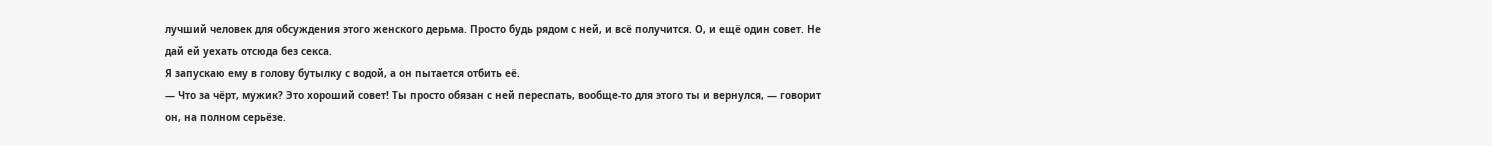лучший человек для обсуждения этого женского дерьма. Просто будь рядом с ней, и всё получится. О, и ещё один совет. Не дай ей уехать отсюда без секса.
Я запускаю ему в голову бутылку с водой, а он пытается отбить её.
— Что за чёрт, мужик? Это хороший совет! Ты просто обязан с ней переспать, вообще-то для этого ты и вернулся, — говорит он, на полном серьёзе.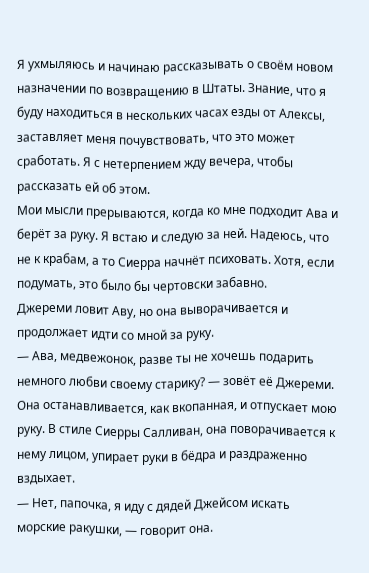Я ухмыляюсь и начинаю рассказывать о своём новом назначении по возвращению в Штаты. Знание, что я буду находиться в нескольких часах езды от Алексы, заставляет меня почувствовать, что это может сработать. Я с нетерпением жду вечера, чтобы рассказать ей об этом.
Мои мысли прерываются, когда ко мне подходит Ава и берёт за руку. Я встаю и следую за ней. Надеюсь, что не к крабам, а то Сиерра начнёт психовать. Хотя, если подумать, это было бы чертовски забавно.
Джереми ловит Аву, но она выворачивается и продолжает идти со мной за руку.
— Ава, медвежонок, разве ты не хочешь подарить немного любви своему старику? — зовёт её Джереми.
Она останавливается, как вкопанная, и отпускает мою руку. В стиле Сиерры Салливан, она поворачивается к нему лицом, упирает руки в бёдра и раздраженно вздыхает.
— Нет, папочка, я иду с дядей Джейсом искать морские ракушки, — говорит она.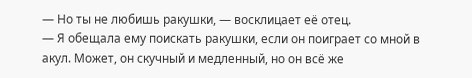— Но ты не любишь ракушки, — восклицает её отец.
— Я обещала ему поискать ракушки, если он поиграет со мной в акул. Может, он скучный и медленный, но он всё же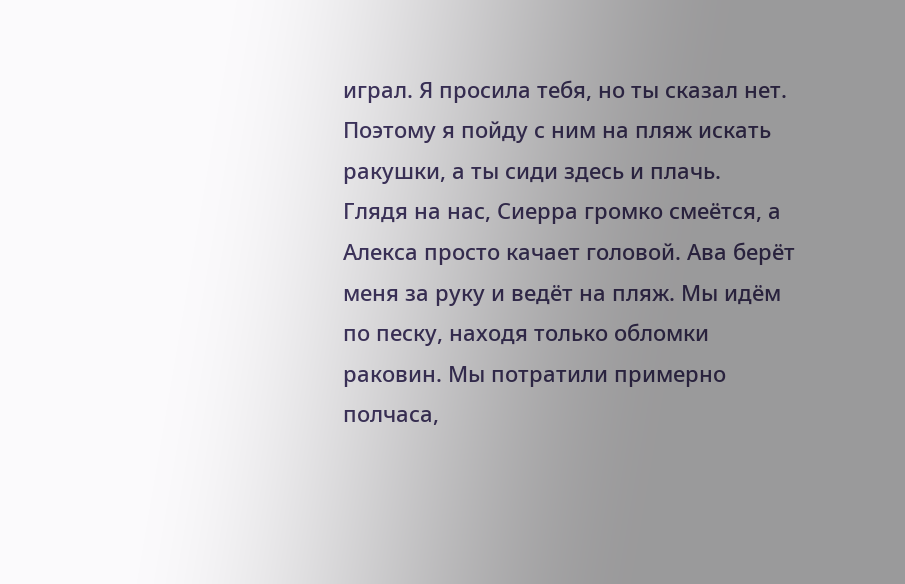играл. Я просила тебя, но ты сказал нет. Поэтому я пойду с ним на пляж искать ракушки, а ты сиди здесь и плачь.
Глядя на нас, Сиерра громко смеётся, а Алекса просто качает головой. Ава берёт меня за руку и ведёт на пляж. Мы идём по песку, находя только обломки раковин. Мы потратили примерно полчаса,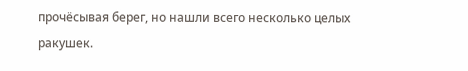прочёсывая берег, но нашли всего несколько целых ракушек.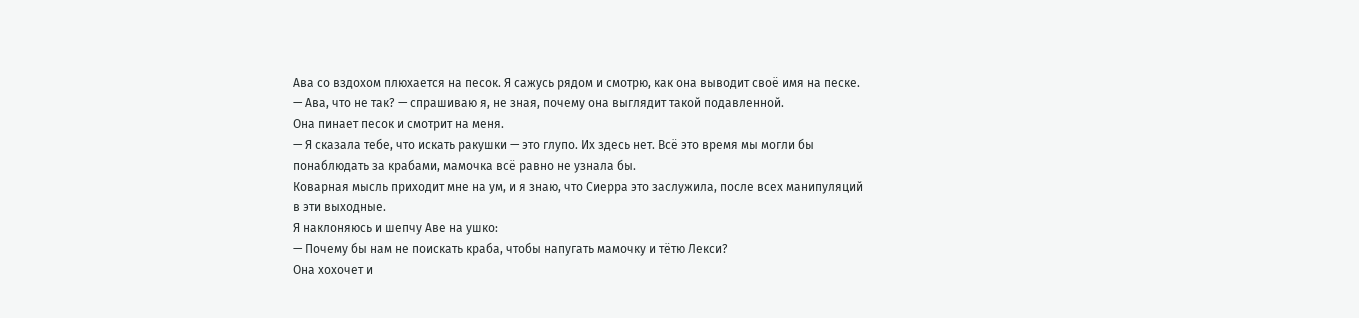Ава со вздохом плюхается на песок. Я сажусь рядом и смотрю, как она выводит своё имя на песке.
— Ава, что не так? — спрашиваю я, не зная, почему она выглядит такой подавленной.
Она пинает песок и смотрит на меня.
— Я сказала тебе, что искать ракушки — это глупо. Их здесь нет. Всё это время мы могли бы понаблюдать за крабами, мамочка всё равно не узнала бы.
Коварная мысль приходит мне на ум, и я знаю, что Сиерра это заслужила, после всех манипуляций в эти выходные.
Я наклоняюсь и шепчу Аве на ушко:
— Почему бы нам не поискать краба, чтобы напугать мамочку и тётю Лекси?
Она хохочет и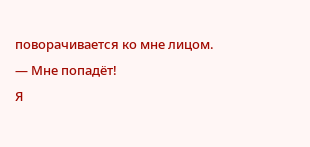поворачивается ко мне лицом.
— Мне попадёт!
Я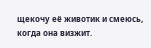щекочу её животик и смеюсь, когда она визжит.